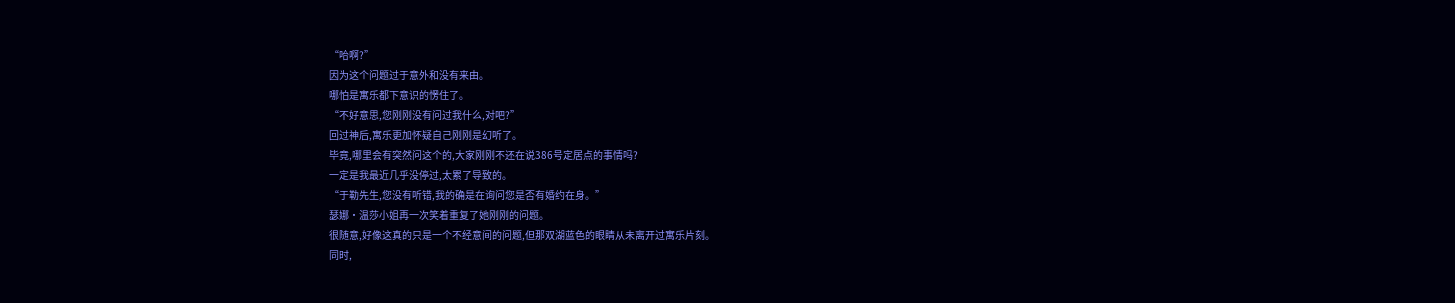“哈啊?”
因为这个问题过于意外和没有来由。
哪怕是寓乐都下意识的愣住了。
“不好意思,您刚刚没有问过我什么,对吧?”
回过神后,寓乐更加怀疑自己刚刚是幻听了。
毕竟,哪里会有突然问这个的,大家刚刚不还在说386号定居点的事情吗?
一定是我最近几乎没停过,太累了导致的。
“于勒先生,您没有听错,我的确是在询问您是否有婚约在身。”
瑟娜·温莎小姐再一次笑着重复了她刚刚的问题。
很随意,好像这真的只是一个不经意间的问题,但那双湖蓝色的眼睛从未离开过寓乐片刻。
同时,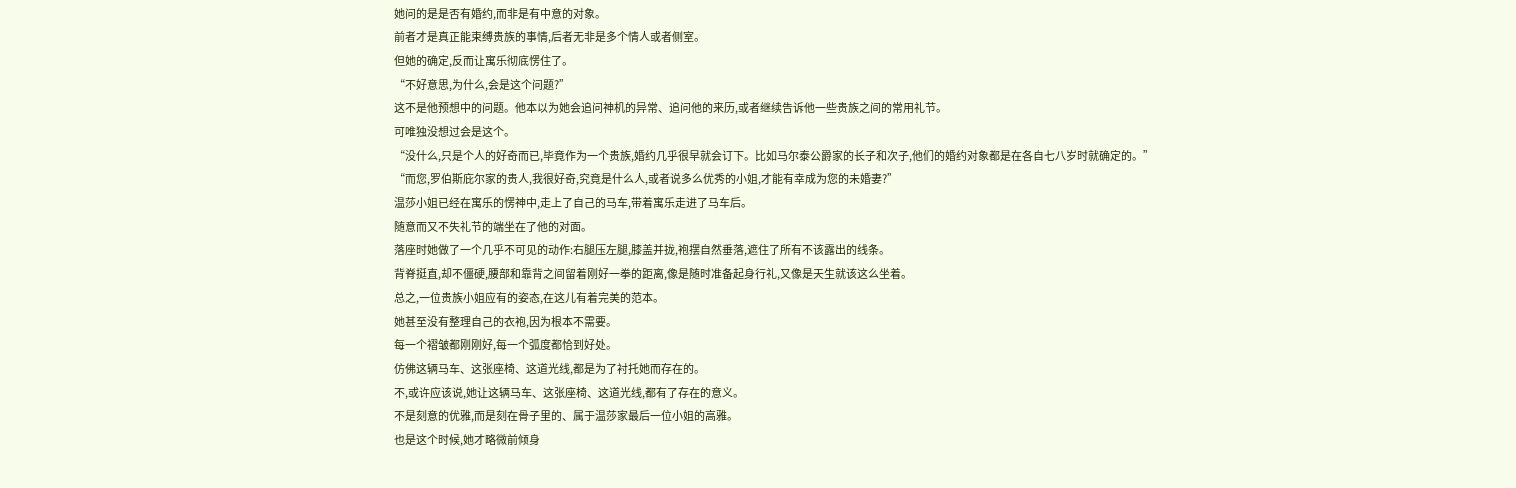她问的是是否有婚约,而非是有中意的对象。
前者才是真正能束缚贵族的事情,后者无非是多个情人或者侧室。
但她的确定,反而让寓乐彻底愣住了。
“不好意思,为什么,会是这个问题?”
这不是他预想中的问题。他本以为她会追问神机的异常、追问他的来历,或者继续告诉他一些贵族之间的常用礼节。
可唯独没想过会是这个。
“没什么,只是个人的好奇而已,毕竟作为一个贵族,婚约几乎很早就会订下。比如马尔泰公爵家的长子和次子,他们的婚约对象都是在各自七八岁时就确定的。”
“而您,罗伯斯庇尔家的贵人,我很好奇,究竟是什么人,或者说多么优秀的小姐,才能有幸成为您的未婚妻?”
温莎小姐已经在寓乐的愣神中,走上了自己的马车,带着寓乐走进了马车后。
随意而又不失礼节的端坐在了他的对面。
落座时她做了一个几乎不可见的动作:右腿压左腿,膝盖并拢,袍摆自然垂落,遮住了所有不该露出的线条。
背脊挺直,却不僵硬,腰部和靠背之间留着刚好一拳的距离,像是随时准备起身行礼,又像是天生就该这么坐着。
总之,一位贵族小姐应有的姿态,在这儿有着完美的范本。
她甚至没有整理自己的衣袍,因为根本不需要。
每一个褶皱都刚刚好,每一个弧度都恰到好处。
仿佛这辆马车、这张座椅、这道光线,都是为了衬托她而存在的。
不,或许应该说,她让这辆马车、这张座椅、这道光线,都有了存在的意义。
不是刻意的优雅,而是刻在骨子里的、属于温莎家最后一位小姐的高雅。
也是这个时候,她才略微前倾身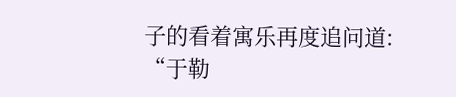子的看着寓乐再度追问道:
“于勒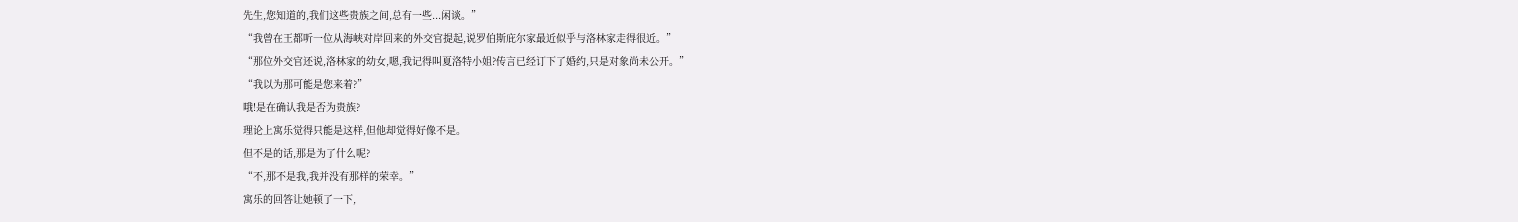先生,您知道的,我们这些贵族之间,总有一些...闲谈。”
“我曾在王都听一位从海峡对岸回来的外交官提起,说罗伯斯庇尔家最近似乎与洛林家走得很近。”
“那位外交官还说,洛林家的幼女,嗯,我记得叫夏洛特小姐?传言已经订下了婚约,只是对象尚未公开。”
“我以为那可能是您来着?”
哦!是在确认我是否为贵族?
理论上寓乐觉得只能是这样,但他却觉得好像不是。
但不是的话,那是为了什么呢?
“不,那不是我,我并没有那样的荣幸。”
寓乐的回答让她顿了一下,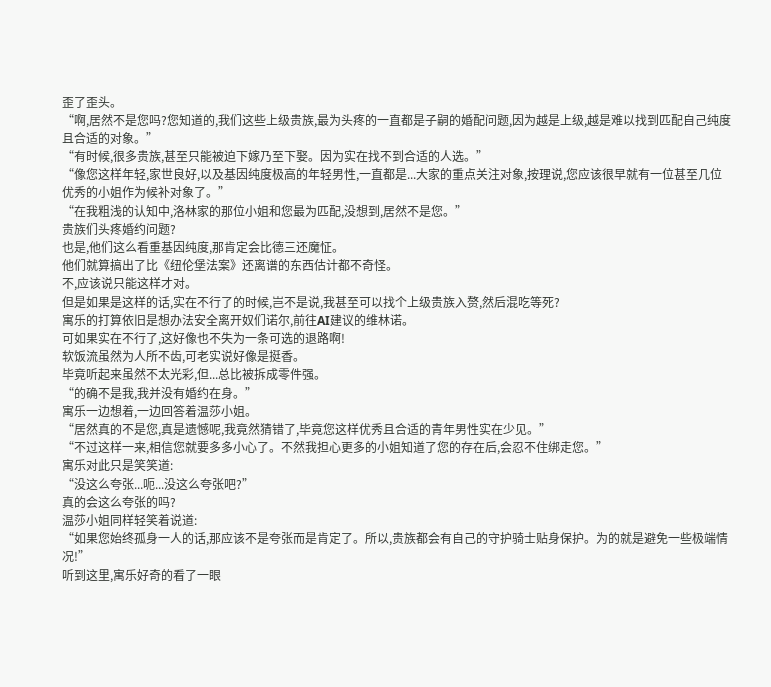歪了歪头。
“啊,居然不是您吗?您知道的,我们这些上级贵族,最为头疼的一直都是子嗣的婚配问题,因为越是上级,越是难以找到匹配自己纯度且合适的对象。”
“有时候,很多贵族,甚至只能被迫下嫁乃至下娶。因为实在找不到合适的人选。”
“像您这样年轻,家世良好,以及基因纯度极高的年轻男性,一直都是...大家的重点关注对象,按理说,您应该很早就有一位甚至几位优秀的小姐作为候补对象了。”
“在我粗浅的认知中,洛林家的那位小姐和您最为匹配,没想到,居然不是您。”
贵族们头疼婚约问题?
也是,他们这么看重基因纯度,那肯定会比德三还魔怔。
他们就算搞出了比《纽伦堡法案》还离谱的东西估计都不奇怪。
不,应该说只能这样才对。
但是如果是这样的话,实在不行了的时候,岂不是说,我甚至可以找个上级贵族入赘,然后混吃等死?
寓乐的打算依旧是想办法安全离开奴们诺尔,前往AI建议的维林诺。
可如果实在不行了,这好像也不失为一条可选的退路啊!
软饭流虽然为人所不齿,可老实说好像是挺香。
毕竟听起来虽然不太光彩,但...总比被拆成零件强。
“的确不是我,我并没有婚约在身。”
寓乐一边想着,一边回答着温莎小姐。
“居然真的不是您,真是遗憾呢,我竟然猜错了,毕竟您这样优秀且合适的青年男性实在少见。”
“不过这样一来,相信您就要多多小心了。不然我担心更多的小姐知道了您的存在后,会忍不住绑走您。”
寓乐对此只是笑笑道:
“没这么夸张...呃...没这么夸张吧?”
真的会这么夸张的吗?
温莎小姐同样轻笑着说道:
“如果您始终孤身一人的话,那应该不是夸张而是肯定了。所以,贵族都会有自己的守护骑士贴身保护。为的就是避免一些极端情况!”
听到这里,寓乐好奇的看了一眼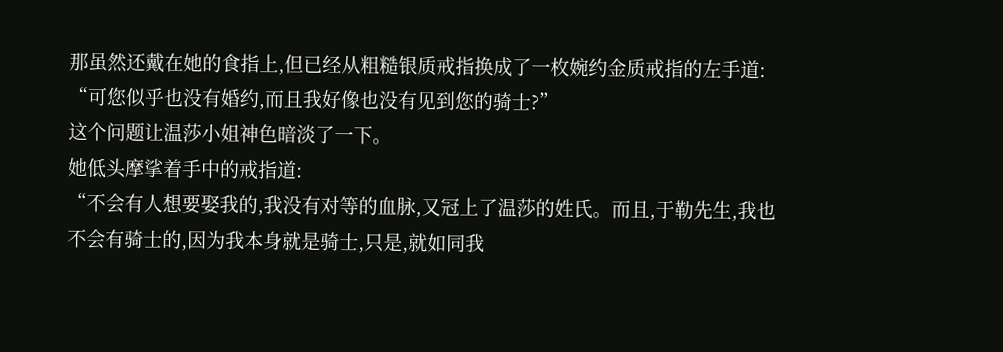那虽然还戴在她的食指上,但已经从粗糙银质戒指换成了一枚婉约金质戒指的左手道:
“可您似乎也没有婚约,而且我好像也没有见到您的骑士?”
这个问题让温莎小姐神色暗淡了一下。
她低头摩挲着手中的戒指道:
“不会有人想要娶我的,我没有对等的血脉,又冠上了温莎的姓氏。而且,于勒先生,我也不会有骑士的,因为我本身就是骑士,只是,就如同我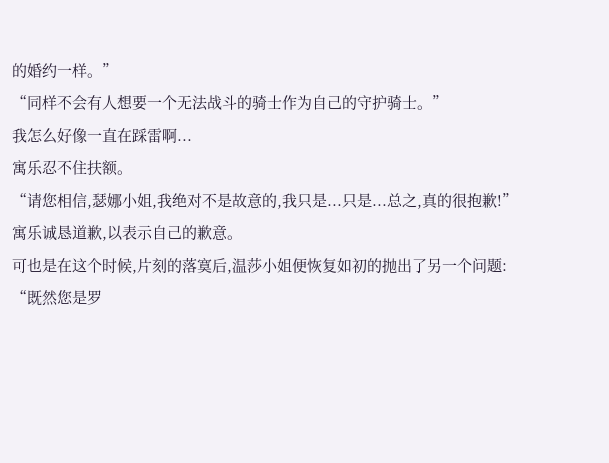的婚约一样。”
“同样不会有人想要一个无法战斗的骑士作为自己的守护骑士。”
我怎么好像一直在踩雷啊...
寓乐忍不住扶额。
“请您相信,瑟娜小姐,我绝对不是故意的,我只是...只是...总之,真的很抱歉!”
寓乐诚恳道歉,以表示自己的歉意。
可也是在这个时候,片刻的落寞后,温莎小姐便恢复如初的抛出了另一个问题:
“既然您是罗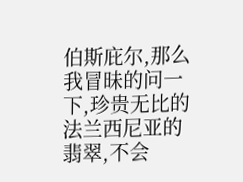伯斯庇尔,那么我冒昧的问一下,珍贵无比的法兰西尼亚的翡翠,不会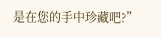是在您的手中珍藏吧?”